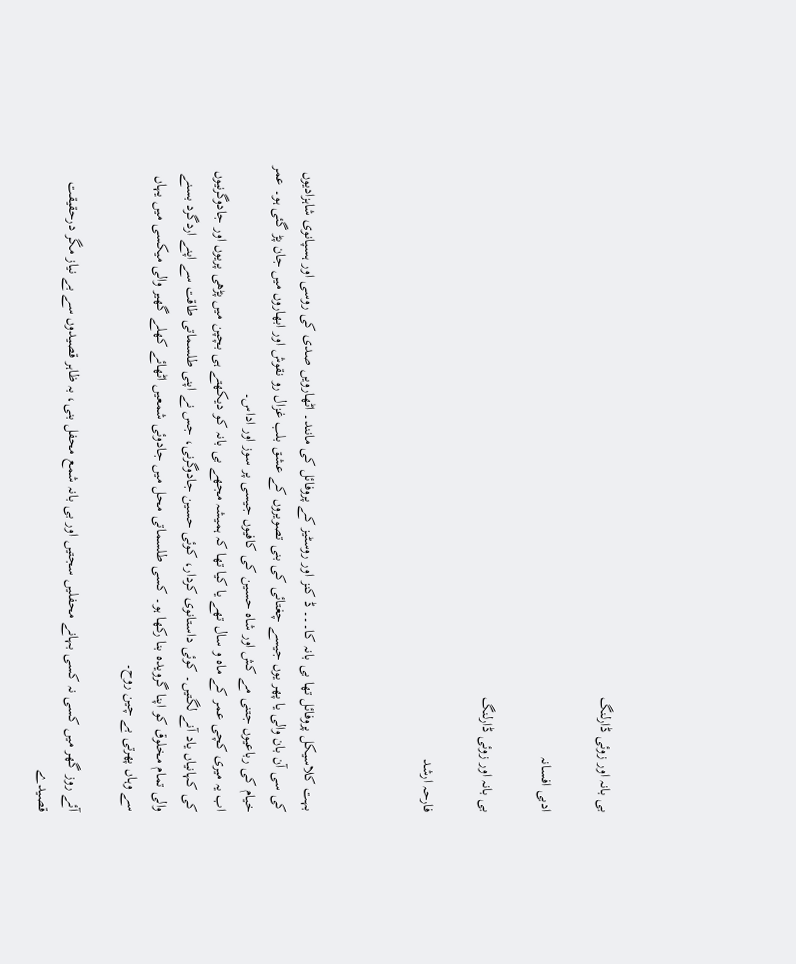بی بانہ اور زوئی ڈارلنگ

ادبی افسانہ

بی بانہ اور زوئی ڈارلنگ

فارحہ ارشد



بہت کلاسیکل پروفائل تھا بی بانہ کا۔۔۔ ڈ کنز اور روسٹیز کے پروفائل کی مانند۔ اٹھارویں صدی کی روسی اور ہسپانوی شاہزادیوں کی سی آن بان والی یا پھر یوں جیسے چغتائی کی بنی تصویروں کے عشق بلب غزال رو نقوش اور ابھاروں میں جان پڑ گئی ہو۔ عمر خیام کی رباعیوں جتنی مے کش اور شاہ حسین کی کافیوں جیسی پر سوز اور اداس۔
اب یہ میری کچی عمر کے ماہ و سال تھے یا کیا تھا کہ ہمیشہ مجھے بی بانہ کو دیکھتے ہی بچپن میں پڑھی پریوں اور جادوگرنیوں کی کہانیاں یاد آنے لگتیں۔ کوئی داستانوی کردار، کوئی حسین جادوگرنی، جس نے اپنی طلسماتی طاقت سے اپنے اردگرد بسنے والی تمام مخلوق کو اپنا گرویدہ بنا رکھا ہو۔ کسی طلسماتی محل میں جادوئی شمعیں اٹھائے کھلے گھیر والی میکسی میں یہاں سے وہاں پھرتی بے چین روح۔

آئے روز گھر میں کسی نہ کسی بہانے محفلیں سجتیں اور بی بانہ شمع محفل بنی، بہ ظاہر قصیدوں سے بے نیاز مگر درحقیقت قصیدے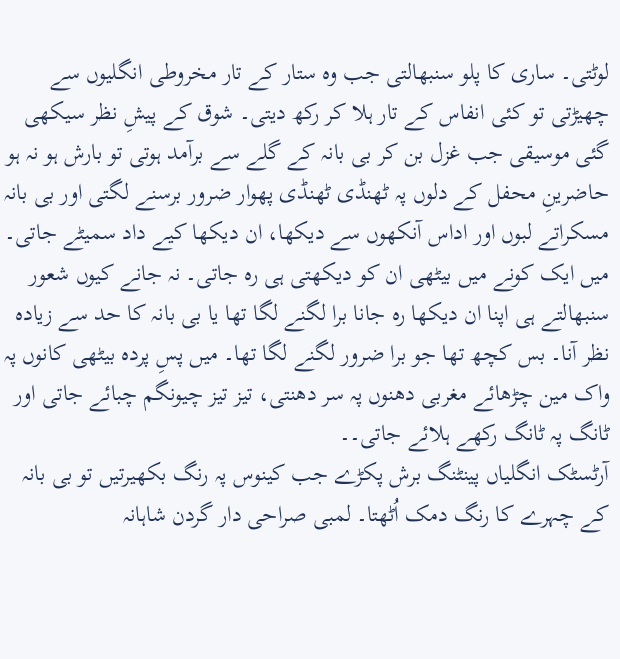لوٹتی۔ ساری کا پلو سنبھالتی جب وہ ستار کے تار مخروطی انگلیوں سے چھیڑتی تو کئی انفاس کے تار ہلا کر رکھ دیتی۔ شوق کے پیشِ نظر سیکھی گئی موسیقی جب غزل بن کر بی بانہ کے گلے سے برآمد ہوتی تو بارش ہو نہ ہو حاضرینِ محفل کے دلوں پہ ٹھنڈی ٹھنڈی پھوار ضرور برسنے لگتی اور بی بانہ مسکراتے لبوں اور اداس آنکھوں سے دیکھا، ان دیکھا کیے داد سمیٹے جاتی۔ میں ایک کونے میں بیٹھی ان کو دیکھتی ہی رہ جاتی۔ نہ جانے کیوں شعور سنبھالتے ہی اپنا ان دیکھا رہ جانا برا لگنے لگا تھا یا بی بانہ کا حد سے زیادہ نظر آنا۔ بس کچھ تھا جو برا ضرور لگنے لگا تھا۔ میں پسِ پردہ بیٹھی کانوں پہ واک مین چڑھائے مغربی دھنوں پہ سر دھنتی، تیز تیز چیونگم چبائے جاتی اور ٹانگ پہ ٹانگ رکھے ہلائے جاتی۔۔
آرٹسٹک انگلیاں پینٹنگ برش پکڑے جب کینوس پہ رنگ بکھیرتیں تو بی بانہ کے چہرے کا رنگ دمک اُٹھتا۔ لمبی صراحی دار گردن شاہانہ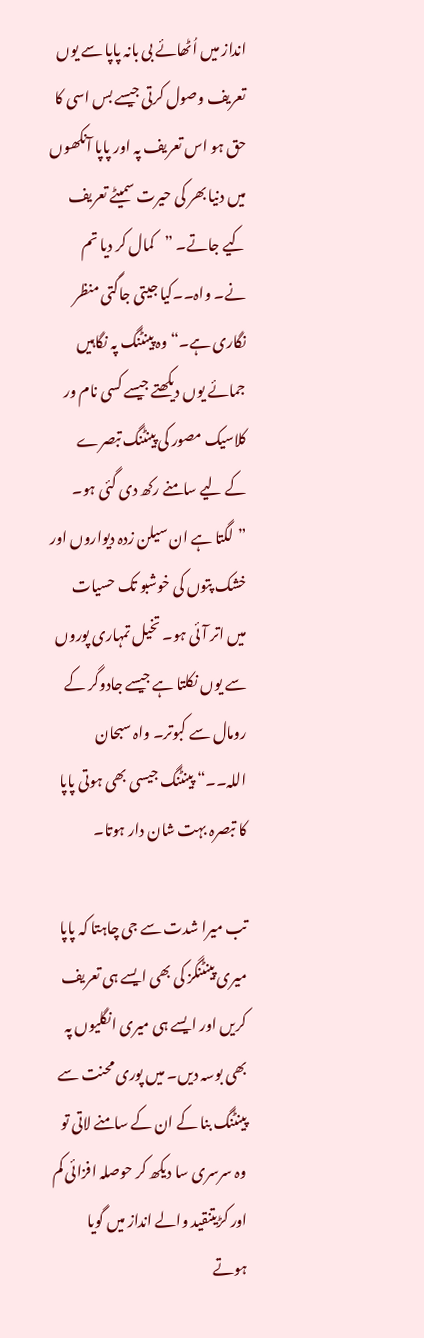انداز میں اُٹھائے بی بانہ پاپا سے یوں تعریف وصول کرتی جیسے بس اسی کا حق ہو اس تعریف پہ اور پاپا آنکھوں میں دنیا بھر کی حیرت سمیٹے تعریف کیے جاتے۔ ”کمال کر دیا تم نے۔ واہ۔۔کیا جیتی جاگتی منظر نگاری ہے۔“وہ پینٹنگ پہ نگاہیں جمائے یوں دیکھتے جیسے کسی نام ور کلاسیک مصور کی پینٹنگ تبصرے کے لیے سامنے رکھ دی گئی ہو۔ ”لگتا ہے ان سیلن زدہ دیواروں اور خشک پتوں کی خوشبو تک حسیات میں اتر آئی ہو۔ تخیل تمہاری پوروں سے یوں نکلتا ہے جیسے جادوگر کے رومال سے کبوتر۔ واہ سبحان اللہ۔۔“ پینٹنگ جیسی بھی ہوتی پاپا کا تبصرہ بہت شان دار ہوتا۔

تب میرا شدت سے جی چاہتا کہ پاپا میری پینٹنگز کی بھی ایسے ہی تعریف کریں اور ایسے ہی میری انگلیوں پہ بھی بوسہ دیں۔ میں پوری محنت سے پینٹنگ بنا کے ان کے سامنے لاتی تو وہ سرسری سا دیکھ کر حوصلہ افزائی کم اور کڑیتنقید والے انداز میں گویا ہوتے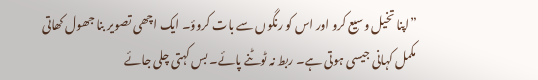”اپنا تخیل وسیع کرو اور اس کو رنگوں سے بات کروؤ۔ ایک اچھی تصویر بنا جھول کھاتی مکمل کہانی جیسی ہوتی ہے۔ ربط نہ ٹوٹنے پائے۔ بس کہتی چلی جائے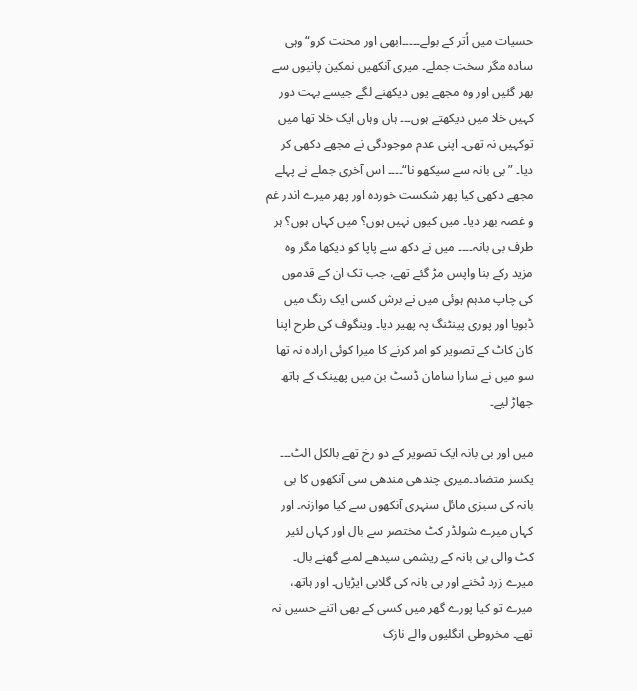حسیات میں اُتر کے بولے۔۔۔۔۔ابھی اور محنت کرو“وہی سادہ مگر سخت جملے۔ میری آنکھیں نمکین پانیوں سے بھر گئیں اور وہ مجھے یوں دیکھنے لگے جیسے بہت دور کہیں خلا میں دیکھتے ہوں۔۔۔ ہاں وہاں ایک خلا تھا میں توکہیں نہ تھی۔ اپنی عدم موجودگی نے مجھے دکھی کر دیا۔ ”بی بانہ سے سیکھو نا“۔۔۔۔ اس آخری جملے نے پہلے مجھے دکھی کیا پھر شکست خوردہ اور پھر میرے اندر غم و غصہ بھر دیا۔ میں کیوں نہیں ہوں؟ میں کہاں ہوں؟ ہر طرف بی بانہ۔۔۔۔ میں نے دکھ سے پاپا کو دیکھا مگر وہ مزید رکے بنا واپس مڑ گئے تھے، جب تک ان کے قدموں کی چاپ مدہم ہوئی میں نے برش کسی ایک رنگ میں ڈبویا اور پوری پینٹنگ پہ پھیر دیا۔ وینگوف کی طرح اپنا کان کاٹ کے تصویر کو امر کرنے کا میرا کوئی ارادہ نہ تھا سو میں نے سارا سامان ڈسٹ بن میں پھینک کے ہاتھ جھاڑ لیے۔

میں اور بی بانہ ایک تصویر کے دو رخ تھے بالکل الٹ۔۔۔ یکسر متضاد۔میری چندھی مندھی سی آنکھوں کا بی بانہ کی سبزی مائل سنہری آنکھوں سے کیا موازنہ۔ اور کہاں میرے شولڈر کٹ مختصر سے بال اور کہاں لئیر کٹ والی بی بانہ کے ریشمی سیدھے لمبے گھنے بال۔ میرے زرد ٹخنے اور بی بانہ کی گلابی ایڑیاں۔ اور ہاتھ، میرے تو کیا پورے گھر میں کسی کے بھی اتنے حسیں نہ تھے۔ مخروطی انگلیوں والے نازک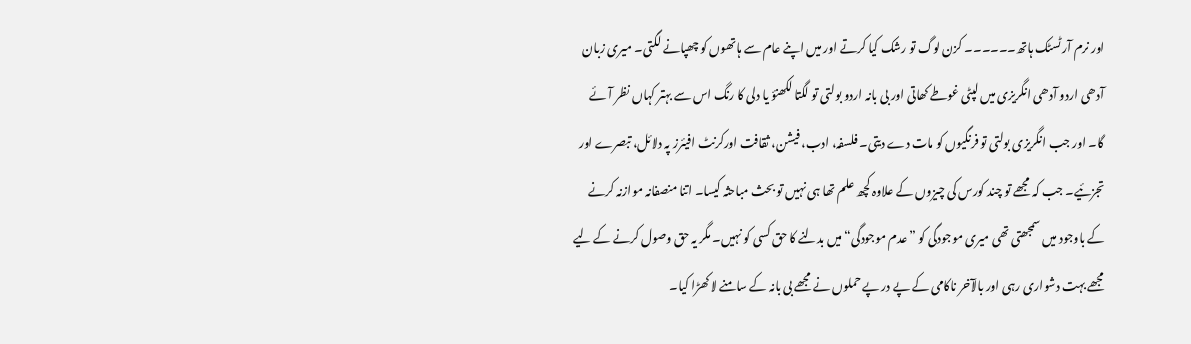اور نرم آرٹسٹک ہاتھ۔۔۔۔۔۔ کزن لوگ تو رشک کیا کرتے اور میں اپنے عام سے ہاتھوں کو چھپانے لگتی۔ میری زبان آدھی اردو آدھی انگریزی میں لپٹی غوطے کھاتی اور بی بانہ اردو بولتی تو لگتا لکھنؤ یا دلی کا رنگ اس سے بہتر کہاں نظر آئے گا۔ اور جب انگریزی بولتی تو فرنگیوں کو مات دے دیتی۔ فلسفہ، ادب، فیشن، ثقافت اورکرنٹ افیئرز پہ دلائل، تبصرے اور تجزئیے۔ جب کہ مجھے تو چند کورس کی چیزوں کے علاوہ کچھ علم تھا ہی نہیں تو بحث مباحثہ کیسا۔ اتنا منصفانہ موازنہ کرنے کے باوجود میں سمجھتی تھی میری موجودگی کو ”عدم موجودگی“میں بدلنے کا حق کسی کو نہیں۔ مگر یہ حق وصول کرنے کے لیے مجھے بہت دشواری رہی اور بالآخر ناکامی کے پے در پے حملوں نے مجھے بی بانہ کے سامنے لا کھڑا کیا۔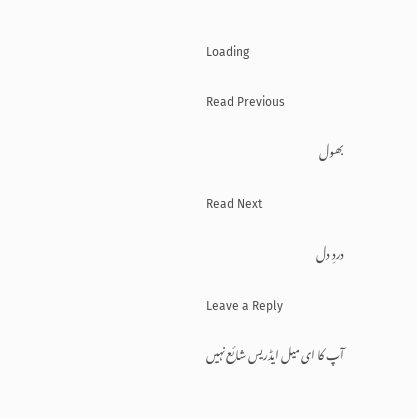Loading

Read Previous

بھول

Read Next

دردِ دل

Leave a Reply

آپ کا ای میل ایڈریس شائع نہیں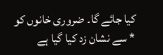کیا جائے گا۔ ضروری خانوں کو * سے نشان زد کیا گیا ہے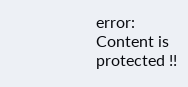error: Content is protected !!